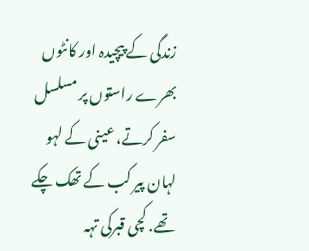زندگی کے پیچیدہ اور کانٹوں بھرے راستوں پر مسلسل سفر کرتے، عینی کے لہو لہان پیر کب کے تھک چکے تھے. کچی قبرکی تہہ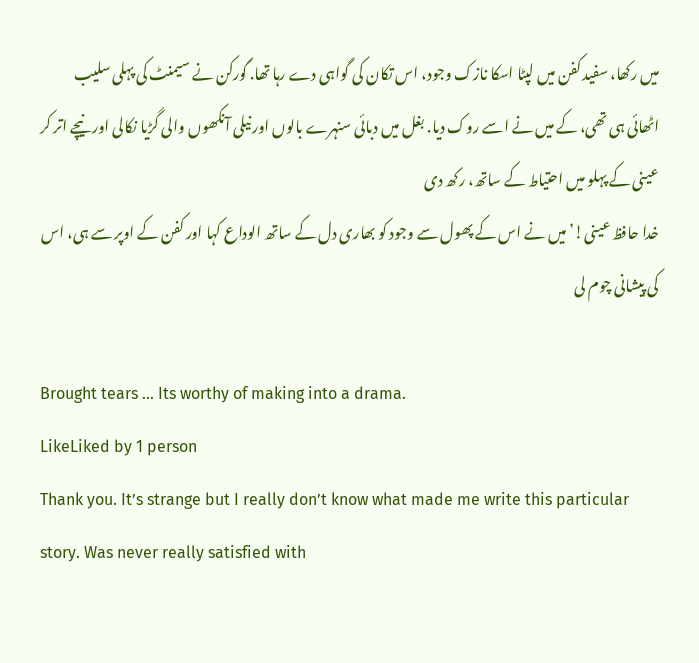میں رکھا، سفید کفن میں لپٹا اسکا نازک وجود، اس تکان کی گواہی دے رہا تھا. گورکن نے سیمنٹ کی پہلی سلیب اٹھائی ہی تھی، کے میں نے اسے روک دیا. بغل میں دبائی سنہرے بالوں اور نیلی آنکھوں والی گڑیا نکالی اور نیچے اتر کر عینی کے پہلو میں احتیاط کے ساتھ، رکھ دی
خدا حافظ عینی!’ میں نے اس کے پھول سے وجود کو بھاری دل کے ساتھ الوداع کہا اور کفن کے اوپر سے ہی، اس کی پیشانی چوم لی

Brought tears … Its worthy of making into a drama.
LikeLiked by 1 person
Thank you. It’s strange but I really don’t know what made me write this particular story. Was never really satisfied with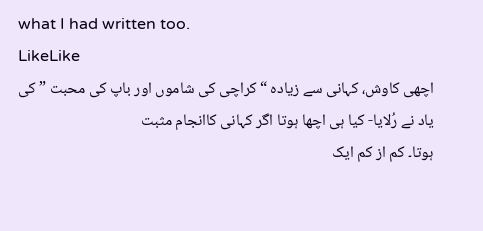what I had written too.
LikeLike
اچھی کاوش، کہانی سے زیادہ “کراچی کی شاموں اور باپ کی محبت ” کی یاد نے رُلایا- کیا ہی اچھا ہوتا اگر کہانی کاانجام مثبت
ہوتا۔ کم از کم ایک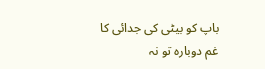باپ کو بیٹی کی جدائی کا غم دوبارہ تو نہ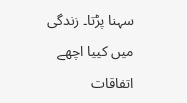سہنا پڑتا۔ زندگی میں کییا اچھے اتفاقات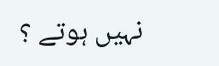نہیں ہوتے ؟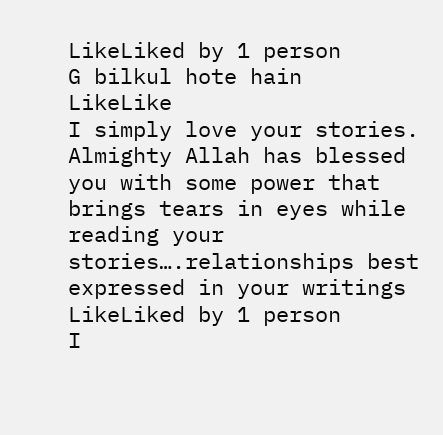LikeLiked by 1 person
G bilkul hote hain
LikeLike
I simply love your stories. Almighty Allah has blessed you with some power that brings tears in eyes while reading your stories….relationships best expressed in your writings
LikeLiked by 1 person
I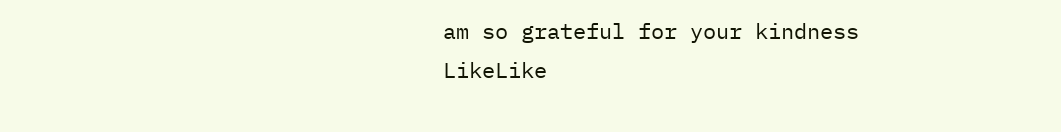am so grateful for your kindness
LikeLike